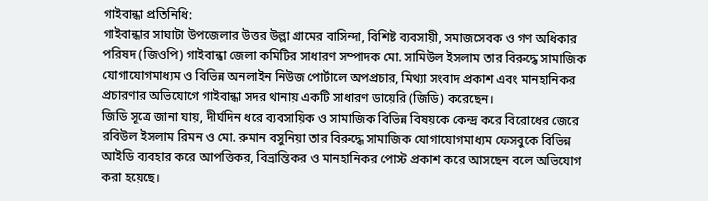গাইবান্ধা প্রতিনিধি:
গাইবান্ধার সাঘাটা উপজেলার উত্তর উল্লা গ্রামের বাসিন্দা, বিশিষ্ট ব্যবসায়ী, সমাজসেবক ও গণ অধিকার পরিষদ (জিওপি) গাইবান্ধা জেলা কমিটির সাধারণ সম্পাদক মো. সামিউল ইসলাম তার বিরুদ্ধে সামাজিক যোগাযোগমাধ্যম ও বিভিন্ন অনলাইন নিউজ পোর্টালে অপপ্রচার, মিথ্যা সংবাদ প্রকাশ এবং মানহানিকর প্রচারণার অভিযোগে গাইবান্ধা সদর থানায় একটি সাধারণ ডায়েরি (জিডি) করেছেন।
জিডি সূত্রে জানা যায়, দীর্ঘদিন ধরে ব্যবসায়িক ও সামাজিক বিভিন্ন বিষয়কে কেন্দ্র করে বিরোধের জেরে রবিউল ইসলাম রিমন ও মো. রুমান বসুনিয়া তার বিরুদ্ধে সামাজিক যোগাযোগমাধ্যম ফেসবুকে বিভিন্ন আইডি ব্যবহার করে আপত্তিকর, বিভ্রান্তিকর ও মানহানিকর পোস্ট প্রকাশ করে আসছেন বলে অভিযোগ করা হয়েছে।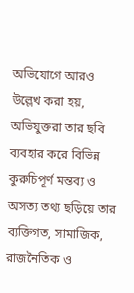অভিযোগে আরও উল্লেখ করা হয়, অভিযুক্তরা তার ছবি ব্যবহার করে বিভিন্ন কুরুচিপূর্ণ মন্তব্য ও অসত্য তথ্য ছড়িয়ে তার ব্যক্তিগত, সামাজিক, রাজনৈতিক ও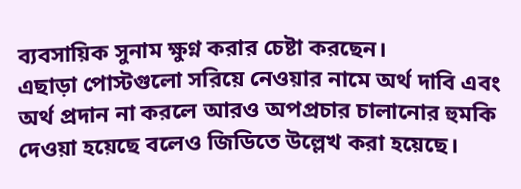ব্যবসায়িক সুনাম ক্ষুণ্ন করার চেষ্টা করছেন।
এছাড়া পোস্টগুলো সরিয়ে নেওয়ার নামে অর্থ দাবি এবং অর্থ প্রদান না করলে আরও অপপ্রচার চালানোর হুমকি দেওয়া হয়েছে বলেও জিডিতে উল্লেখ করা হয়েছে।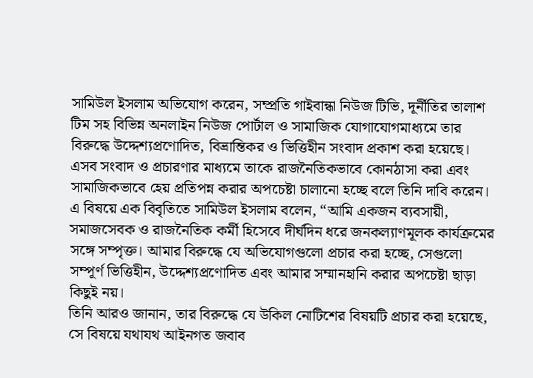সামিউল ইসলাম অভিযোগ করেন, সম্প্রতি গাইবান্ধা নিউজ টিভি, দূর্নীতির তালাশ টিম সহ বিভিন্ন অনলাইন নিউজ পোর্টাল ও সামাজিক যোগাযোগমাধ্যমে তার বিরুদ্ধে উদ্দেশ্যপ্রণোদিত, বিভ্রান্তিকর ও ভিত্তিহীন সংবাদ প্রকাশ করা হয়েছে। এসব সংবাদ ও প্রচারণার মাধ্যমে তাকে রাজনৈতিকভাবে কোনঠাসা করা এবং সামাজিকভাবে হেয় প্রতিপন্ন করার অপচেষ্টা চালানো হচ্ছে বলে তিনি দাবি করেন।
এ বিষয়ে এক বিবৃতিতে সামিউল ইসলাম বলেন, “আমি একজন ব্যবসায়ী, সমাজসেবক ও রাজনৈতিক কর্মী হিসেবে দীর্ঘদিন ধরে জনকল্যাণমূলক কার্যক্রমের সঙ্গে সম্পৃক্ত। আমার বিরুদ্ধে যে অভিযোগগুলো প্রচার করা হচ্ছে, সেগুলো সম্পূর্ণ ভিত্তিহীন, উদ্দেশ্যপ্রণোদিত এবং আমার সম্মানহানি করার অপচেষ্টা ছাড়া কিছুই নয়।
তিনি আরও জানান, তার বিরুদ্ধে যে উকিল নোটিশের বিষয়টি প্রচার করা হয়েছে, সে বিষয়ে যথাযথ আইনগত জবাব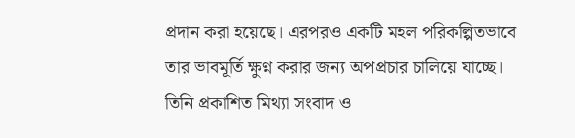প্রদান করা হয়েছে। এরপরও একটি মহল পরিকল্পিতভাবে তার ভাবমূর্তি ক্ষুণ্ন করার জন্য অপপ্রচার চালিয়ে যাচ্ছে।
তিনি প্রকাশিত মিথ্যা সংবাদ ও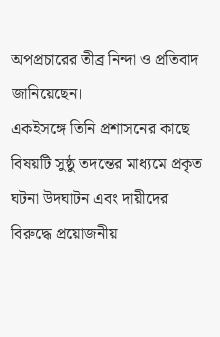অপপ্রচারের তীব্র নিন্দা ও প্রতিবাদ জানিয়েছেন।
একইসঙ্গে তিনি প্রশাসনের কাছে বিষয়টি সুষ্ঠু তদন্তের মাধ্যমে প্রকৃত ঘটনা উদঘাটন এবং দায়ীদের বিরুদ্ধে প্রয়োজনীয়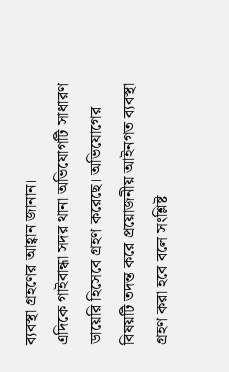ব্যবস্থা গ্রহণের আহ্বান জানান।
এদিকে গাইবান্ধা সদর থানা অভিযোগটি সাধারণ ডায়েরি হিসেবে গ্রহণ করেছে। অভিযোগের বিষয়টি তদন্ত করে প্রয়োজনীয় আইনগত ব্যবস্থা গ্রহণ করা হবে বলে সংশ্লিষ্ট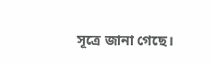সূত্রে জানা গেছে।